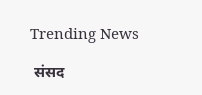Trending News

 संसद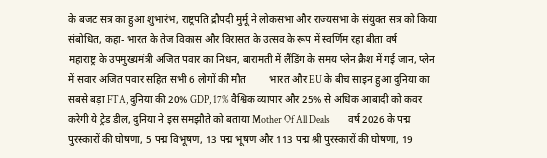के बजट सत्र का हुआ शुभारंभ, राष्ट्रपति द्रौपदी मुर्मू ने लोकसभा और राज्यसभा के संयुक्त सत्र को किया संबोधित, कहा- भारत के तेज विकास और विरासत के उत्सव के रूप में स्वर्णिम रहा बीता वर्ष         महाराष्ट्र के उपमुख्यमंत्री अजित पवार का निधन, बारामती में लैंडिंग के समय प्लेन क्रैश में गई जान, प्लेन में सवार अजित पवार सहित सभी 6 लोगों की मौत         भारत और EU के बीच साइन हुआ दुनिया का सबसे बड़ा FTA, दुनिया की 20% GDP, 17% वैश्विक व्यापार और 25% से अधिक आबादी को कवर करेगी ये ट्रेड डील, दुनिया ने इस समझौते को बताया Mother Of All Deals         वर्ष 2026 के पद्म पुरस्कारों की घोषणा, 5 पद्म विभूषण, 13 पद्म भूषण और 113 पद्म श्री पुरस्कारों की घोषणा, 19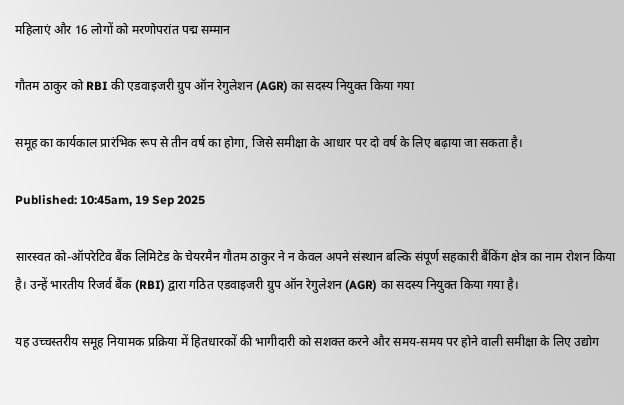महिलाएं और 16 लोगों को मरणोपरांत पद्म सम्मान

गौतम ठाकुर को RBI की एडवाइजरी ग्रुप ऑन रेगुलेशन (AGR) का सदस्य नियुक्त किया गया

समूह का कार्यकाल प्रारंभिक रूप से तीन वर्ष का होगा, जिसे समीक्षा के आधार पर दो वर्ष के लिए बढ़ाया जा सकता है।

Published: 10:45am, 19 Sep 2025

सारस्वत को-ऑपरेटिव बैंक लिमिटेड के चेयरमैन गौतम ठाकुर ने न केवल अपने संस्थान बल्कि संपूर्ण सहकारी बैंकिंग क्षेत्र का नाम रोशन किया है। उन्हें भारतीय रिजर्व बैंक (RBI) द्वारा गठित एडवाइजरी ग्रुप ऑन रेगुलेशन (AGR) का सदस्य नियुक्त किया गया है।

यह उच्चस्तरीय समूह नियामक प्रक्रिया में हितधारकों की भागीदारी को सशक्त करने और समय-समय पर होने वाली समीक्षा के लिए उद्योग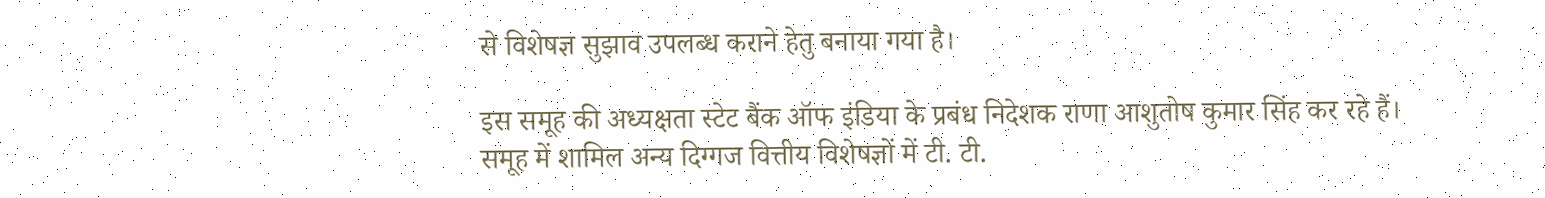से विशेषज्ञ सुझाव उपलब्ध कराने हेतु बनाया गया है।

इस समूह की अध्यक्षता स्टेट बैंक ऑफ इंडिया के प्रबंध निदेशक राणा आशुतोष कुमार सिंह कर रहे हैं। समूह में शामिल अन्य दिग्गज वित्तीय विशेषज्ञों में टी. टी.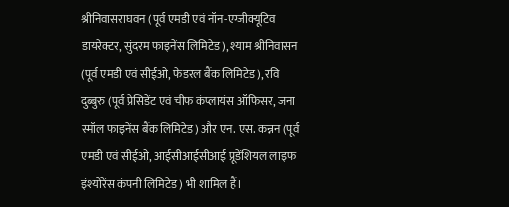श्रीनिवासराघवन (पूर्व एमडी एवं नॉन-एग्जीक्यूटिव डायरेक्टर, सुंदरम फाइनेंस लिमिटेड), श्याम श्रीनिवासन (पूर्व एमडी एवं सीईओ, फेडरल बैंक लिमिटेड), रवि दुब्बुरु (पूर्व प्रेसिडेंट एवं चीफ कंप्लायंस ऑफिसर, जना स्मॉल फाइनेंस बैंक लिमिटेड) और एन. एस. कन्नन (पूर्व एमडी एवं सीईओ, आईसीआईसीआई प्रूडेंशियल लाइफ इंश्योरेंस कंपनी लिमिटेड) भी शामिल हैं।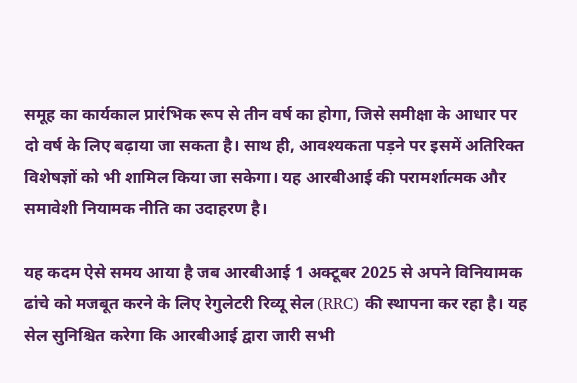समूह का कार्यकाल प्रारंभिक रूप से तीन वर्ष का होगा, जिसे समीक्षा के आधार पर दो वर्ष के लिए बढ़ाया जा सकता है। साथ ही, आवश्यकता पड़ने पर इसमें अतिरिक्त विशेषज्ञों को भी शामिल किया जा सकेगा। यह आरबीआई की परामर्शात्मक और समावेशी नियामक नीति का उदाहरण है।

यह कदम ऐसे समय आया है जब आरबीआई 1 अक्टूबर 2025 से अपने विनियामक ढांचे को मजबूत करने के लिए रेगुलेटरी रिव्यू सेल (RRC) की स्थापना कर रहा है। यह सेल सुनिश्चित करेगा कि आरबीआई द्वारा जारी सभी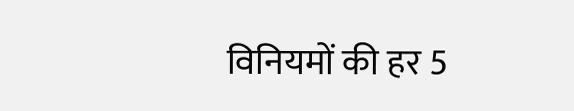विनियमों की हर 5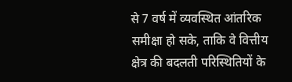से 7 वर्ष में व्यवस्थित आंतरिक समीक्षा हो सके, ताकि वे वित्तीय क्षेत्र की बदलती परिस्थितियों के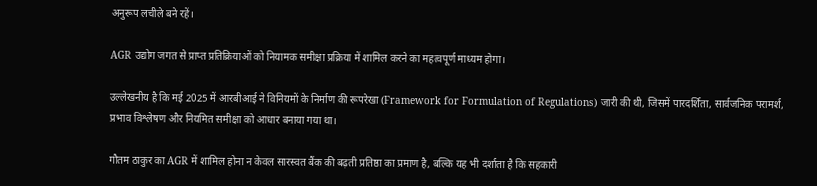अनुरूप लचीले बने रहें।

AGR उद्योग जगत से प्राप्त प्रतिक्रियाओं को नियामक समीक्षा प्रक्रिया में शामिल करने का महत्वपूर्ण माध्यम होगा।

उल्लेखनीय है कि मई 2025 में आरबीआई ने विनियमों के निर्माण की रूपरेखा (Framework for Formulation of Regulations) जारी की थी, जिसमें पारदर्शिता, सार्वजनिक परामर्श, प्रभाव विश्लेषण और नियमित समीक्षा को आधार बनाया गया था।

गौतम ठाकुर का AGR में शामिल होना न केवल सारस्वत बैंक की बढ़ती प्रतिष्ठा का प्रमाण है, बल्कि यह भी दर्शाता है कि सहकारी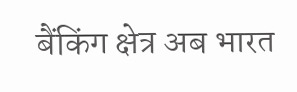बैंकिंग क्षेत्र अब भारत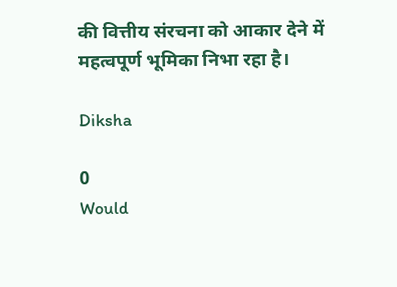की वित्तीय संरचना को आकार देने में महत्वपूर्ण भूमिका निभा रहा है।

Diksha

0
Would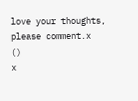love your thoughts, please comment.x
()
x